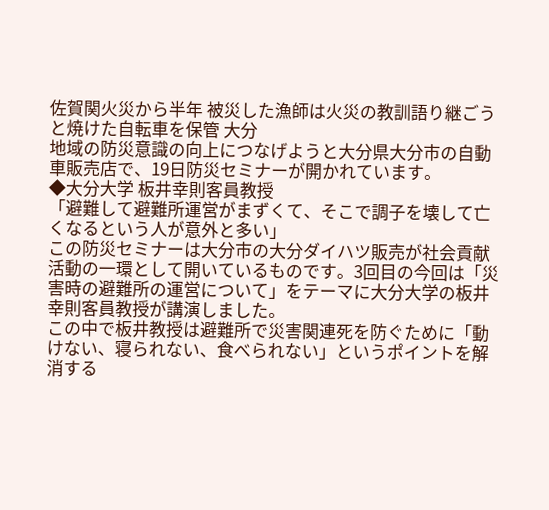佐賀関火災から半年 被災した漁師は火災の教訓語り継ごうと焼けた自転車を保管 大分
地域の防災意識の向上につなげようと大分県大分市の自動車販売店で、19日防災セミナーが開かれています。
◆大分大学 板井幸則客員教授
「避難して避難所運営がまずくて、そこで調子を壊して亡くなるという人が意外と多い」
この防災セミナーは大分市の大分ダイハツ販売が社会貢献活動の一環として開いているものです。3回目の今回は「災害時の避難所の運営について」をテーマに大分大学の板井幸則客員教授が講演しました。
この中で板井教授は避難所で災害関連死を防ぐために「動けない、寝られない、食べられない」というポイントを解消する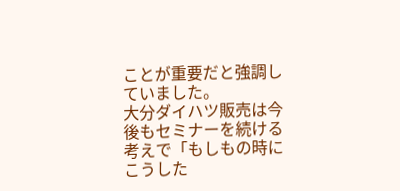ことが重要だと強調していました。
大分ダイハツ販売は今後もセミナーを続ける考えで「もしもの時にこうした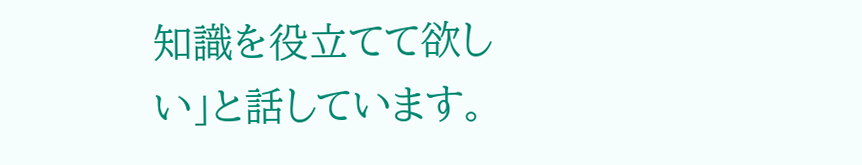知識を役立てて欲しい」と話しています。